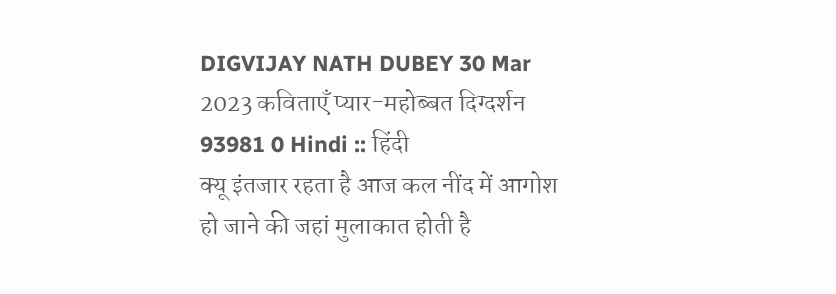DIGVIJAY NATH DUBEY 30 Mar 2023 कविताएँ प्यार-महोब्बत दिग्दर्शन 93981 0 Hindi :: हिंदी
क्यू इंतजार रहता है आज कल नींद में आगोश हो जाने की जहां मुलाकात होती है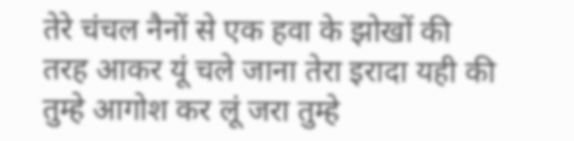तेरे चंचल नैनों से एक हवा के झोखों की तरह आकर यूं चले जाना तेरा इरादा यही की तुम्हे आगोश कर लूं जरा तुम्हे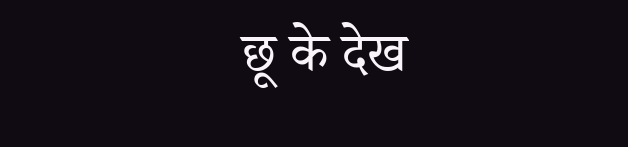छू के देख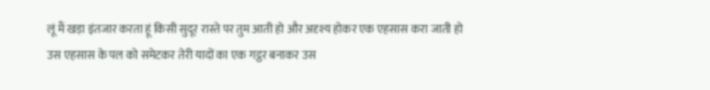लूं मैं खड़ा इंतजार करता हूं किसी सुदूर रास्ते पर तुम आती हो और अदृश्य होकर एक एहसास करा जाती हो उस एहसास के पल को समेटकर तेरी यादों का एक गट्ठर बनाकर उस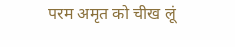परम अमृत को चीख लूं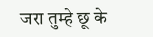जरा तुम्हे छू के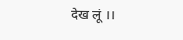देख लूं ।।